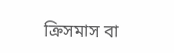ক্রিসমাস বা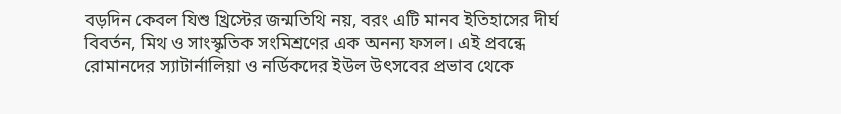বড়দিন কেবল যিশু খ্রিস্টের জন্মতিথি নয়, বরং এটি মানব ইতিহাসের দীর্ঘ বিবর্তন, মিথ ও সাংস্কৃতিক সংমিশ্রণের এক অনন্য ফসল। এই প্রবন্ধে রোমানদের স্যাটার্নালিয়া ও নর্ডিকদের ইউল উৎসবের প্রভাব থেকে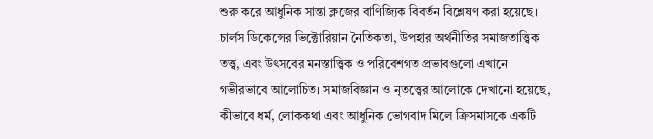শুরু করে আধুনিক সান্তা ক্লজের বাণিজ্যিক বিবর্তন বিশ্লেষণ করা হয়েছে। চার্লস ডিকেন্সের ভিক্টোরিয়ান নৈতিকতা, উপহার অর্থনীতির সমাজতাত্ত্বিক তত্ত্ব, এবং উৎসবের মনস্তাত্ত্বিক ও পরিবেশগত প্রভাবগুলো এখানে গভীরভাবে আলোচিত। সমাজবিজ্ঞান ও নৃতত্ত্বের আলোকে দেখানো হয়েছে, কীভাবে ধর্ম, লোককথা এবং আধুনিক ভোগবাদ মিলে ক্রিসমাসকে একটি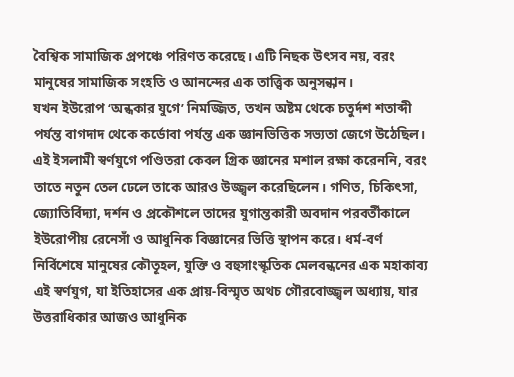বৈশ্বিক সামাজিক প্রপঞ্চে পরিণত করেছে। এটি নিছক উৎসব নয়, বরং মানুষের সামাজিক সংহতি ও আনন্দের এক তাত্ত্বিক অনুসন্ধান।
যখন ইউরোপ ‘অন্ধকার যুগে’ নিমজ্জিত, তখন অষ্টম থেকে চতুর্দশ শতাব্দী পর্যন্ত বাগদাদ থেকে কর্ডোবা পর্যন্ত এক জ্ঞানভিত্তিক সভ্যতা জেগে উঠেছিল। এই ইসলামী স্বর্ণযুগে পণ্ডিতরা কেবল গ্রিক জ্ঞানের মশাল রক্ষা করেননি, বরং তাতে নতুন তেল ঢেলে তাকে আরও উজ্জ্বল করেছিলেন। গণিত, চিকিৎসা, জ্যোতির্বিদ্যা, দর্শন ও প্রকৌশলে তাদের যুগান্তকারী অবদান পরবর্তীকালে ইউরোপীয় রেনেসাঁ ও আধুনিক বিজ্ঞানের ভিত্তি স্থাপন করে। ধর্ম-বর্ণ নির্বিশেষে মানুষের কৌতূহল, যুক্তি ও বহুসাংস্কৃতিক মেলবন্ধনের এক মহাকাব্য এই স্বর্ণযুগ, যা ইতিহাসের এক প্রায়-বিস্মৃত অথচ গৌরবোজ্জ্বল অধ্যায়, যার উত্তরাধিকার আজও আধুনিক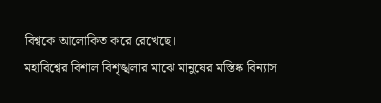বিশ্বকে আলোকিত করে রেখেছে।
মহাবিশ্বের বিশাল বিশৃঙ্খলার মাঝে মানুষের মস্তিষ্ক বিন্যাস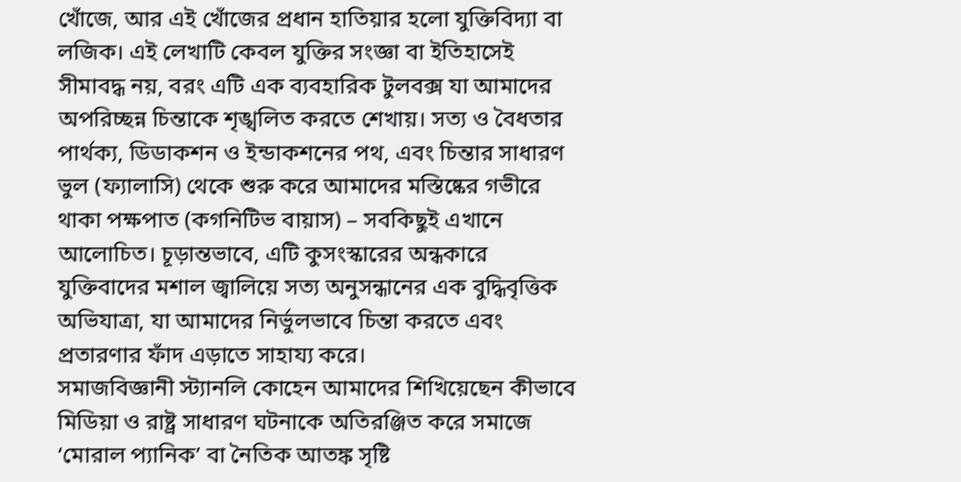খোঁজে, আর এই খোঁজের প্রধান হাতিয়ার হলো যুক্তিবিদ্যা বা লজিক। এই লেখাটি কেবল যুক্তির সংজ্ঞা বা ইতিহাসেই সীমাবদ্ধ নয়, বরং এটি এক ব্যবহারিক টুলবক্স যা আমাদের অপরিচ্ছন্ন চিন্তাকে শৃঙ্খলিত করতে শেখায়। সত্য ও বৈধতার পার্থক্য, ডিডাকশন ও ইন্ডাকশনের পথ, এবং চিন্তার সাধারণ ভুল (ফ্যালাসি) থেকে শুরু করে আমাদের মস্তিষ্কের গভীরে থাকা পক্ষপাত (কগনিটিভ বায়াস) – সবকিছুই এখানে আলোচিত। চূড়ান্তভাবে, এটি কুসংস্কারের অন্ধকারে যুক্তিবাদের মশাল জ্বালিয়ে সত্য অনুসন্ধানের এক বুদ্ধিবৃত্তিক অভিযাত্রা, যা আমাদের নির্ভুলভাবে চিন্তা করতে এবং প্রতারণার ফাঁদ এড়াতে সাহায্য করে।
সমাজবিজ্ঞানী স্ট্যানলি কোহেন আমাদের শিখিয়েছেন কীভাবে মিডিয়া ও রাষ্ট্র সাধারণ ঘটনাকে অতিরঞ্জিত করে সমাজে ‘মোরাল প্যানিক’ বা নৈতিক আতঙ্ক সৃষ্টি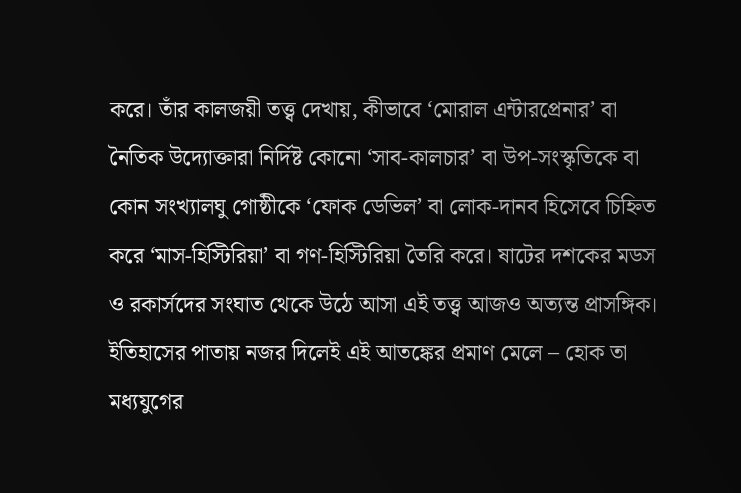করে। তাঁর কালজয়ী তত্ত্ব দেখায়, কীভাবে ‘মোরাল এন্টারপ্রেনার’ বা নৈতিক উদ্যোক্তারা নির্দিষ্ট কোনো ‘সাব-কালচার’ বা উপ-সংস্কৃতিকে বা কোন সংখ্যালঘু গোষ্ঠীকে ‘ফোক ডেভিল’ বা লোক-দানব হিসেবে চিহ্নিত করে ‘মাস-হিস্টিরিয়া’ বা গণ-হিস্টিরিয়া তৈরি করে। ষাটের দশকের মডস ও রকার্সদের সংঘাত থেকে উঠে আসা এই তত্ত্ব আজও অত্যন্ত প্রাসঙ্গিক। ইতিহাসের পাতায় নজর দিলেই এই আতঙ্কের প্রমাণ মেলে – হোক তা মধ্যযুগের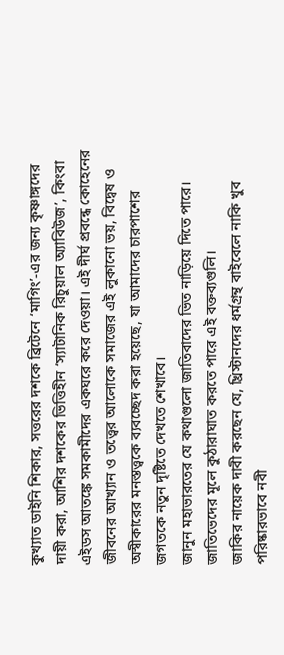কুখ্যাত ডাইনি শিকার, সত্তরের দশকে ব্রিটেনে ‘মাগিং’-এর জন্য কৃষ্ণাঙ্গদের দায়ী করা, আশির দশকের ভিত্তিহীন ‘স্যাটানিক রিচুয়াল অ্যাবিউজ’, কিংবা এইডস আতঙ্কে সমকামীদের একঘরে করে দেওয়া। এই দীর্ঘ প্রবন্ধে কোহেনের জীবনের আখ্যান ও তত্ত্বের আলোকে সমাজের এই লুকানো ভয়, বিদ্বেষ ও অস্বীকারের মনস্তত্ত্বকে ব্যবচ্ছেদ করা হয়েছে, যা আমাদের চারপাশের জগতকে নতুন দৃষ্টিতে দেখতে শেখাবে।
জানুন মহাভারতের যে কথাগুলো জাতিবাদের ভিত নাড়িয়ে দিতে পারে। জাতিভেদের মূলে কুঠারাঘাত করতে পারে এই বক্তব্যগুলি।
জাকির নায়েক দাবী করছেন যে, খ্রিস্টানদের ধর্মগ্রন্থ বাইবেলে নাকি খুব পরিষ্কারভাবে নবী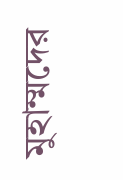মুহাম্মদের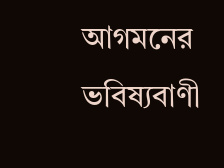আগমনের ভবিষ্যবাণী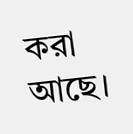করা আছে।